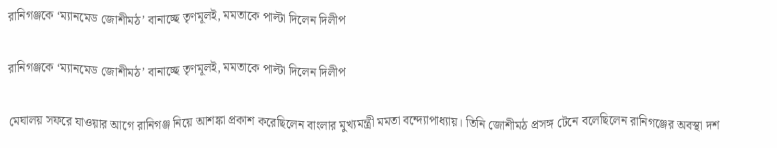রানিগঞ্জকে ‘ম্যানমেড জোশীমঠ’ বানাচ্ছে তৃণমূলই, মমতাকে পাল্টা দিলেন দিলীপ

রানিগঞ্জকে ‘ম্যানমেড জোশীমঠ’ বানাচ্ছে তৃণমূলই, মমতাকে পাল্টা দিলেন দিলীপ

মেঘালয় সফরে যাওয়ার আগে রানিগঞ্জ নিয়ে আশঙ্কা প্রকাশ করেছিলেন বাংলার মুখ্যমন্ত্রী মমতা বন্দ্যোপাধ্যায়। তিনি জোশীমঠ প্রসঙ্গ টেনে বলেছিলেন রানিগঞ্জের অবস্থা দশ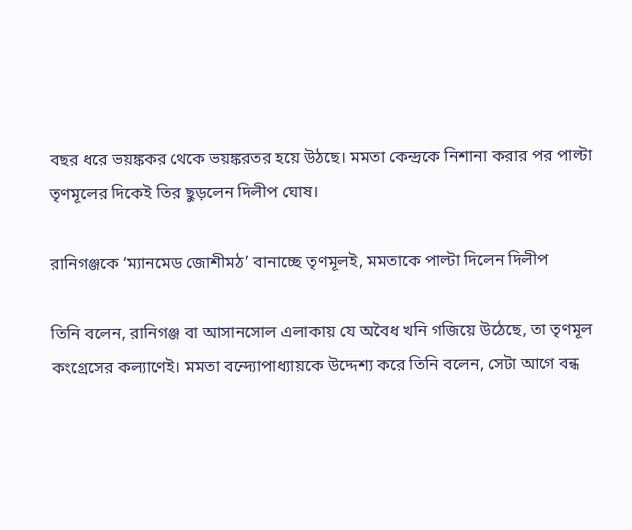বছর ধরে ভয়ঙ্ককর থেকে ভয়ঙ্করতর হয়ে উঠছে। মমতা কেন্দ্রকে নিশানা করার পর পাল্টা তৃণমূলের দিকেই তির ছুড়লেন দিলীপ ঘোষ।

রানিগঞ্জকে ‘ম্যানমেড জোশীমঠ’ বানাচ্ছে তৃণমূলই, মমতাকে পাল্টা দিলেন দিলীপ

তিনি বলেন, রানিগঞ্জ বা আসানসোল এলাকায় যে অবৈধ খনি গজিয়ে উঠেছে, তা তৃণমূল কংগ্রেসের কল্যাণেই। মমতা বন্দ্যোপাধ্যায়কে উদ্দেশ্য করে তিনি বলেন, সেটা আগে বন্ধ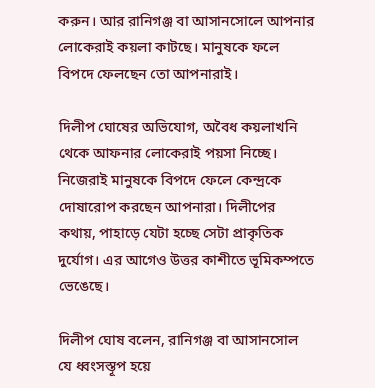করুন। আর রানিগঞ্জ বা আসানসোলে আপনার লোকেরাই কয়লা কাটছে। মানুষকে ফলে বিপদে ফেলছেন তো আপনারাই।

দিলীপ ঘোষের অভিযোগ, অবৈধ কয়লাখনি থেকে আফনার লোকেরাই পয়সা নিচ্ছে। নিজেরাই মানুষকে বিপদে ফেলে কেন্দ্রকে দোষারোপ করছেন আপনারা। দিলীপের কথায়, পাহাড়ে যেটা হচ্ছে সেটা প্রাকৃতিক দুর্যোগ। এর আগেও উত্তর কাশীতে ভূমিকম্পতে ভেঙেছে।

দিলীপ ঘোষ বলেন, রানিগঞ্জ বা আসানসোল যে ধ্বংসস্তূপ হয়ে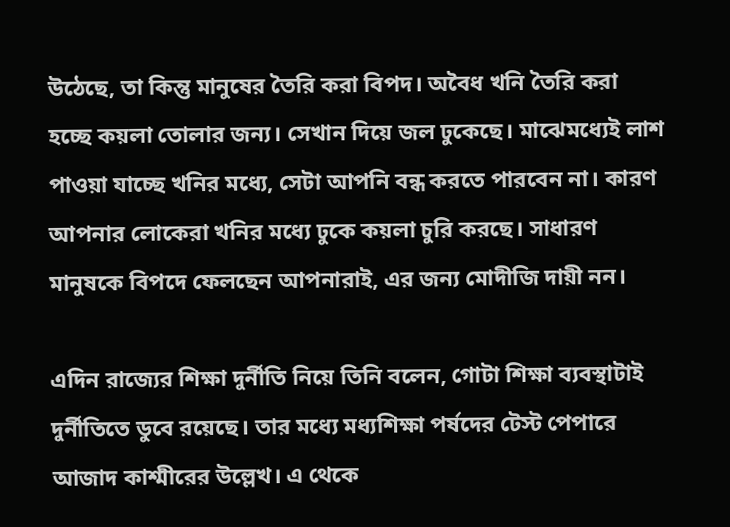উঠেছে, তা কিন্তু মানুষের তৈরি করা বিপদ। অবৈধ খনি তৈরি করা হচ্ছে কয়লা তোলার জন্য। সেখান দিয়ে জল ঢুকেছে। মাঝেমধ্যেই লাশ পাওয়া যাচ্ছে খনির মধ্যে, সেটা আপনি বন্ধ করতে পারবেন না। কারণ আপনার লোকেরা খনির মধ্যে ঢুকে কয়লা চুরি করছে। সাধারণ মানুষকে বিপদে ফেলছেন আপনারাই, এর জন্য মোদীজি দায়ী নন।

এদিন রাজ্যের শিক্ষা দুর্নীতি নিয়ে তিনি বলেন, গোটা শিক্ষা ব্যবস্থাটাই দুর্নীতিতে ডুবে রয়েছে। তার মধ্যে মধ্যশিক্ষা পর্ষদের টেস্ট পেপারে আজাদ কাশ্মীরের উল্লেখ। এ থেকে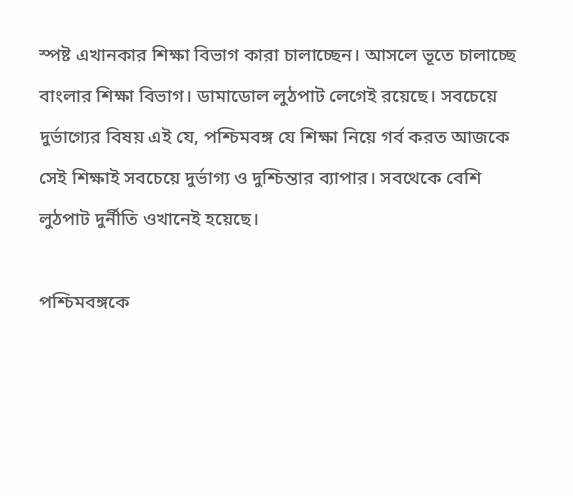স্পষ্ট এখানকার শিক্ষা বিভাগ কারা চালাচ্ছেন। আসলে ভূতে চালাচ্ছে বাংলার শিক্ষা বিভাগ। ডামাডোল লুঠপাট লেগেই রয়েছে। সবচেয়ে দুর্ভাগ্যের বিষয় এই যে, পশ্চিমবঙ্গ যে শিক্ষা নিয়ে গর্ব করত আজকে সেই শিক্ষাই সবচেয়ে দুর্ভাগ্য ও দুশ্চিন্তার ব্যাপার। সবথেকে বেশি লুঠপাট দুর্নীতি ওখানেই হয়েছে।

পশ্চিমবঙ্গকে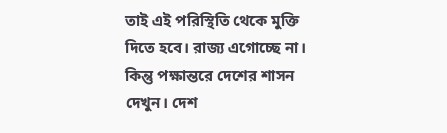তাই এই পরিস্থিতি থেকে মুক্তি দিতে হবে। রাজ্য এগোচ্ছে না। কিন্তু পক্ষান্তরে দেশের শাসন দেখুন। দেশ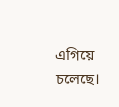এগিয়ে চলেছে।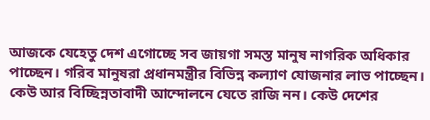আজকে যেহেতু দেশ এগোচ্ছে সব জায়গা সমস্ত মানুষ নাগরিক অধিকার পাচ্ছেন। গরিব মানুষরা প্রধানমন্ত্রীর বিভিন্ন কল্যাণ যোজনার লাভ পাচ্ছেন। কেউ আর বিচ্ছিন্নতাবাদী আন্দোলনে যেতে রাজি নন। কেউ দেশের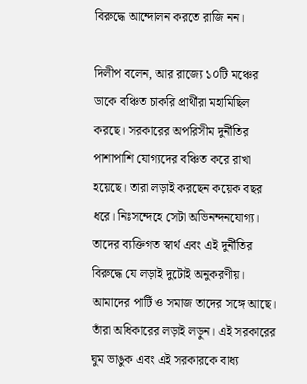বিরুদ্ধে আন্দোলন করতে রাজি নন।

দিলীপ বলেন, আর রাজ্যে ১০টি মঞ্চের ডাকে বঞ্চিত চাকরি প্রার্থীরা মহামিছিল করছে। সরকারের অপরিসীম দুর্নীতির পাশাপাশি যোগ্যদের বঞ্চিত করে রাখা হয়েছে। তারা লড়াই করছেন কয়েক বছর ধরে। নিঃসন্দেহে সেটা অভিনন্দনযোগ্য। তাদের ব্যক্তিগত স্বার্থ এবং এই দুর্নীতির বিরুদ্ধে যে লড়াই দুটোই অনুকরণীয়। আমাদের পার্টি ও সমাজ তাদের সঙ্গে আছে। তাঁরা অধিকারের লড়াই লড়ুন। এই সরকারের ঘুম ভাঙুক এবং এই সরকারকে বাধ্য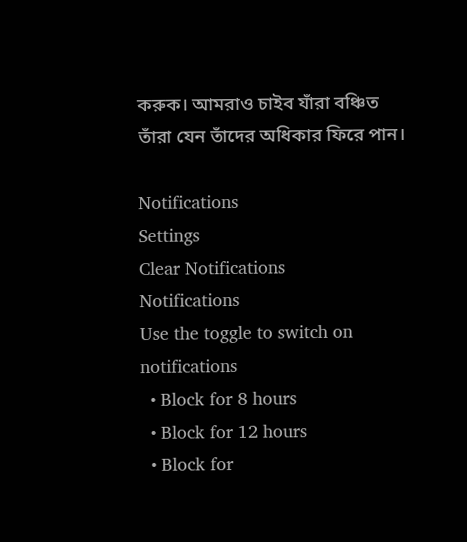করুক। আমরাও চাইব যাঁরা বঞ্চিত তাঁরা যেন তাঁদের অধিকার ফিরে পান।

Notifications
Settings
Clear Notifications
Notifications
Use the toggle to switch on notifications
  • Block for 8 hours
  • Block for 12 hours
  • Block for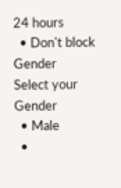24 hours
  • Don't block
Gender
Select your Gender
  • Male
  •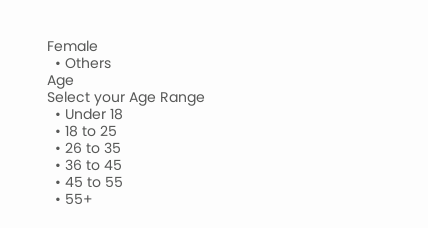Female
  • Others
Age
Select your Age Range
  • Under 18
  • 18 to 25
  • 26 to 35
  • 36 to 45
  • 45 to 55
  • 55+